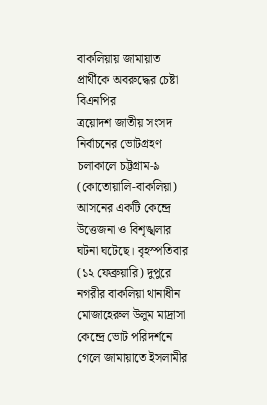বাকলিয়ায় জামায়াত প্রার্থীকে অবরুদ্ধের চেষ্টা বিএনপির
ত্রয়োদশ জাতীয় সংসদ নির্বাচনের ভোটগ্রহণ চলাকালে চট্টগ্রাম-৯ (কোতোয়ালি-বাকলিয়া) আসনের একটি কেন্দ্রে উত্তেজনা ও বিশৃঙ্খলার ঘটনা ঘটেছে। বৃহস্পতিবার (১২ ফেব্রুয়ারি) দুপুরে নগরীর বাকলিয়া থানাধীন মোজাহেরুল উলুম মাদ্রাসা কেন্দ্রে ভোট পরিদর্শনে গেলে জামায়াতে ইসলামীর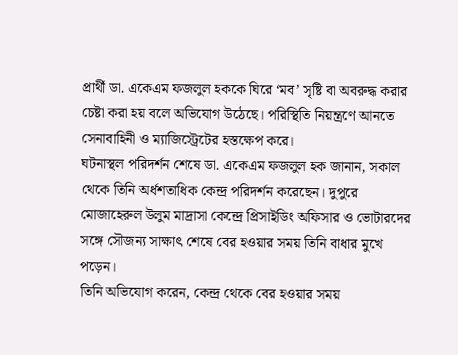প্রার্থী ডা. একেএম ফজলুল হককে ঘিরে ‘মব’ সৃষ্টি বা অবরুদ্ধ করার চেষ্টা করা হয় বলে অভিযোগ উঠেছে। পরিস্থিতি নিয়ন্ত্রণে আনতে সেনাবাহিনী ও ম্যাজিস্ট্রেটের হস্তক্ষেপ করে।
ঘটনাস্থল পরিদর্শন শেষে ডা. একেএম ফজলুল হক জানান, সকাল থেকে তিনি অর্ধশতাধিক কেন্দ্র পরিদর্শন করেছেন। দুপুরে মোজাহেরুল উলুম মাদ্রাসা কেন্দ্রে প্রিসাইডিং অফিসার ও ভোটারদের সঙ্গে সৌজন্য সাক্ষাৎ শেষে বের হওয়ার সময় তিনি বাধার মুখে পড়েন।
তিনি অভিযোগ করেন, কেন্দ্র থেকে বের হওয়ার সময়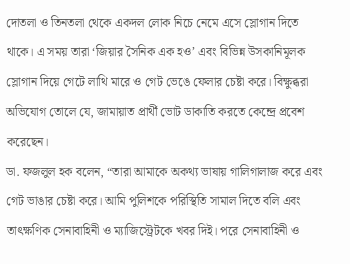দোতলা ও তিনতলা থেকে একদল লোক নিচে নেমে এসে স্লোগান দিতে থাকে। এ সময় তারা ‘জিয়ার সৈনিক এক হও’ এবং বিভিন্ন উসকানিমূলক স্লোগান দিয়ে গেটে লাথি মারে ও গেট ভেঙে ফেলার চেষ্টা করে। বিক্ষুব্ধরা অভিযোগ তোলে যে, জামায়াত প্রার্থী ভোট ডাকাতি করতে কেন্দ্রে প্রবেশ করেছেন।
ডা. ফজলুল হক বলেন, “তারা আমাকে অকথ্য ভাষায় গালিগালাজ করে এবং গেট ভাঙার চেষ্টা করে। আমি পুলিশকে পরিস্থিতি সামাল দিতে বলি এবং তাৎক্ষণিক সেনাবাহিনী ও ম্যাজিস্ট্রেটকে খবর দিই। পরে সেনাবাহিনী ও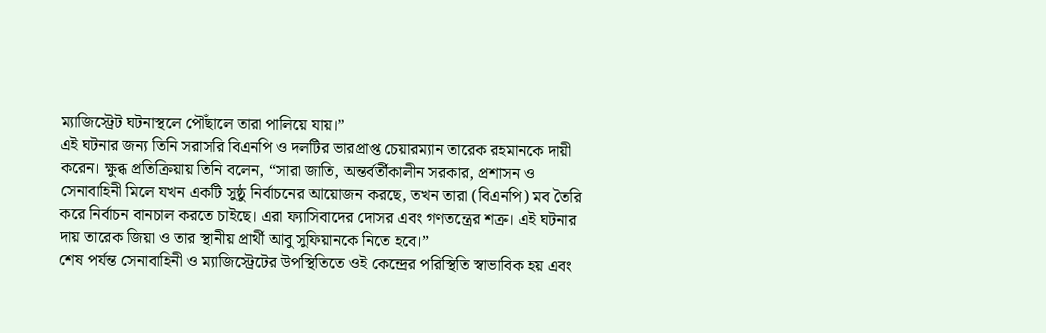ম্যাজিস্ট্রেট ঘটনাস্থলে পৌঁছালে তারা পালিয়ে যায়।”
এই ঘটনার জন্য তিনি সরাসরি বিএনপি ও দলটির ভারপ্রাপ্ত চেয়ারম্যান তারেক রহমানকে দায়ী করেন। ক্ষুব্ধ প্রতিক্রিয়ায় তিনি বলেন, “সারা জাতি, অন্তর্বর্তীকালীন সরকার, প্রশাসন ও সেনাবাহিনী মিলে যখন একটি সুষ্ঠু নির্বাচনের আয়োজন করছে, তখন তারা (বিএনপি) মব তৈরি করে নির্বাচন বানচাল করতে চাইছে। এরা ফ্যাসিবাদের দোসর এবং গণতন্ত্রের শত্রু। এই ঘটনার দায় তারেক জিয়া ও তার স্থানীয় প্রার্থী আবু সুফিয়ানকে নিতে হবে।”
শেষ পর্যন্ত সেনাবাহিনী ও ম্যাজিস্ট্রেটের উপস্থিতিতে ওই কেন্দ্রের পরিস্থিতি স্বাভাবিক হয় এবং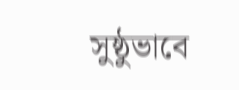সুষ্ঠুভাবে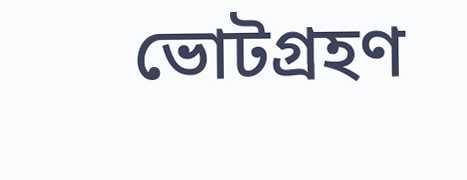ভোটগ্রহণ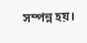সম্পন্ন হয়।